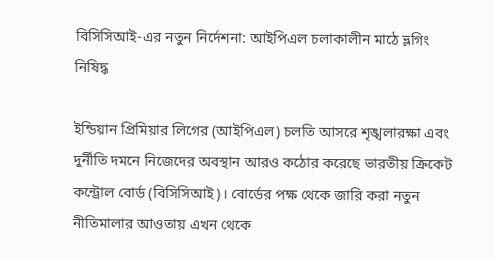বিসিসিআই-এর নতুন নির্দেশনা: আইপিএল চলাকালীন মাঠে ভ্লগিং নিষিদ্ধ

ইন্ডিয়ান প্রিমিয়ার লিগের (আইপিএল) চলতি আসরে শৃঙ্খলারক্ষা এবং দুর্নীতি দমনে নিজেদের অবস্থান আরও কঠোর করেছে ভারতীয় ক্রিকেট কন্ট্রোল বোর্ড (বিসিসিআই)। বোর্ডের পক্ষ থেকে জারি করা নতুন নীতিমালার আওতায় এখন থেকে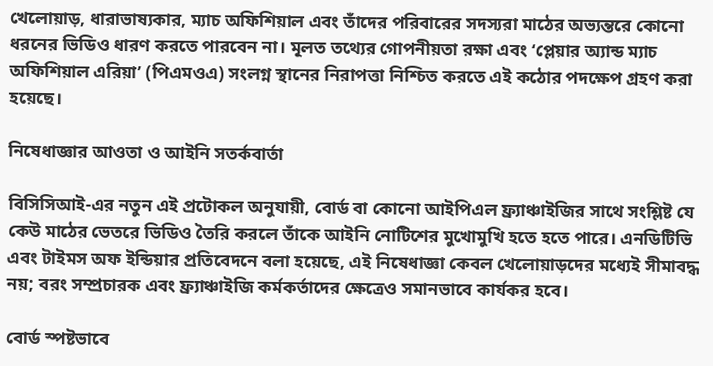খেলোয়াড়, ধারাভাষ্যকার, ম্যাচ অফিশিয়াল এবং তাঁদের পরিবারের সদস্যরা মাঠের অভ্যন্তরে কোনো ধরনের ভিডিও ধারণ করতে পারবেন না। মূলত তথ্যের গোপনীয়তা রক্ষা এবং ‘প্লেয়ার অ্যান্ড ম্যাচ অফিশিয়াল এরিয়া’ (পিএমওএ) সংলগ্ন স্থানের নিরাপত্তা নিশ্চিত করতে এই কঠোর পদক্ষেপ গ্রহণ করা হয়েছে।

নিষেধাজ্ঞার আওতা ও আইনি সতর্কবার্তা

বিসিসিআই-এর নতুন এই প্রটোকল অনুযায়ী, বোর্ড বা কোনো আইপিএল ফ্র্যাঞ্চাইজির সাথে সংশ্লিষ্ট যে কেউ মাঠের ভেতরে ভিডিও তৈরি করলে তাঁকে আইনি নোটিশের মুখোমুখি হতে হতে পারে। এনডিটিভি এবং টাইমস অফ ইন্ডিয়ার প্রতিবেদনে বলা হয়েছে, এই নিষেধাজ্ঞা কেবল খেলোয়াড়দের মধ্যেই সীমাবদ্ধ নয়; বরং সম্প্রচারক এবং ফ্র্যাঞ্চাইজি কর্মকর্তাদের ক্ষেত্রেও সমানভাবে কার্যকর হবে।

বোর্ড স্পষ্টভাবে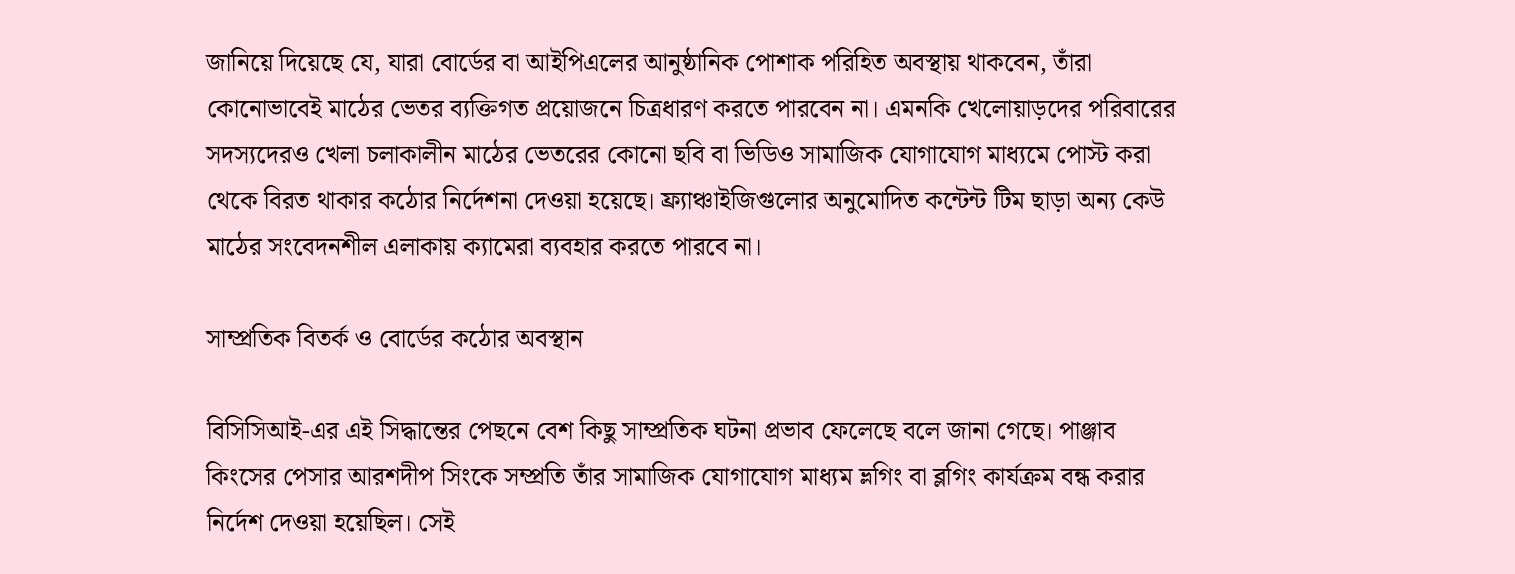জানিয়ে দিয়েছে যে, যারা বোর্ডের বা আইপিএলের আনুষ্ঠানিক পোশাক পরিহিত অবস্থায় থাকবেন, তাঁরা কোনোভাবেই মাঠের ভেতর ব্যক্তিগত প্রয়োজনে চিত্রধারণ করতে পারবেন না। এমনকি খেলোয়াড়দের পরিবারের সদস্যদেরও খেলা চলাকালীন মাঠের ভেতরের কোনো ছবি বা ভিডিও সামাজিক যোগাযোগ মাধ্যমে পোস্ট করা থেকে বিরত থাকার কঠোর নির্দেশনা দেওয়া হয়েছে। ফ্র্যাঞ্চাইজিগুলোর অনুমোদিত কন্টেন্ট টিম ছাড়া অন্য কেউ মাঠের সংবেদনশীল এলাকায় ক্যামেরা ব্যবহার করতে পারবে না।

সাম্প্রতিক বিতর্ক ও বোর্ডের কঠোর অবস্থান

বিসিসিআই-এর এই সিদ্ধান্তের পেছনে বেশ কিছু সাম্প্রতিক ঘটনা প্রভাব ফেলেছে বলে জানা গেছে। পাঞ্জাব কিংসের পেসার আরশদীপ সিংকে সম্প্রতি তাঁর সামাজিক যোগাযোগ মাধ্যম ভ্লগিং বা ব্লগিং কার্যক্রম বন্ধ করার নির্দেশ দেওয়া হয়েছিল। সেই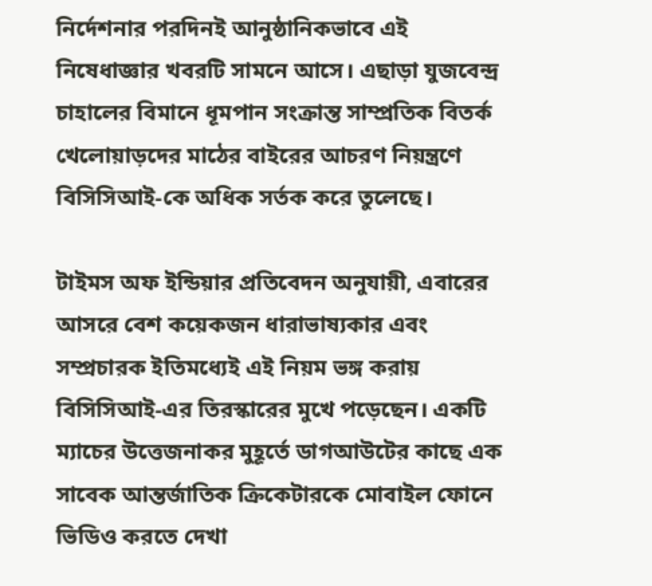নির্দেশনার পরদিনই আনুষ্ঠানিকভাবে এই নিষেধাজ্ঞার খবরটি সামনে আসে। এছাড়া যুজবেন্দ্র চাহালের বিমানে ধূমপান সংক্রান্ত সাম্প্রতিক বিতর্ক খেলোয়াড়দের মাঠের বাইরের আচরণ নিয়ন্ত্রণে বিসিসিআই-কে অধিক সর্তক করে তুলেছে।

টাইমস অফ ইন্ডিয়ার প্রতিবেদন অনুযায়ী, এবারের আসরে বেশ কয়েকজন ধারাভাষ্যকার এবং সম্প্রচারক ইতিমধ্যেই এই নিয়ম ভঙ্গ করায় বিসিসিআই-এর তিরস্কারের মুখে পড়েছেন। একটি ম্যাচের উত্তেজনাকর মুহূর্তে ডাগআউটের কাছে এক সাবেক আন্তর্জাতিক ক্রিকেটারকে মোবাইল ফোনে ভিডিও করতে দেখা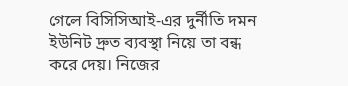গেলে বিসিসিআই-এর দুর্নীতি দমন ইউনিট দ্রুত ব্যবস্থা নিয়ে তা বন্ধ করে দেয়। নিজের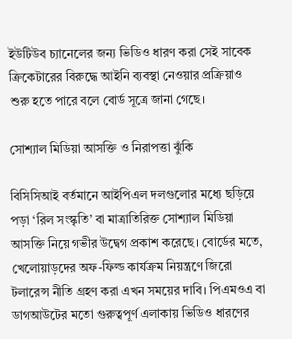ইউটিউব চ্যানেলের জন্য ভিডিও ধারণ করা সেই সাবেক ক্রিকেটারের বিরুদ্ধে আইনি ব্যবস্থা নেওয়ার প্রক্রিয়াও শুরু হতে পারে বলে বোর্ড সূত্রে জানা গেছে।

সোশ্যাল মিডিয়া আসক্তি ও নিরাপত্তা ঝুঁকি

বিসিসিআই বর্তমানে আইপিএল দলগুলোর মধ্যে ছড়িয়ে পড়া ‘রিল সংস্কৃতি’ বা মাত্রাতিরিক্ত সোশ্যাল মিডিয়া আসক্তি নিয়ে গভীর উদ্বেগ প্রকাশ করেছে। বোর্ডের মতে, খেলোয়াড়দের অফ-ফিল্ড কার্যক্রম নিয়ন্ত্রণে জিরো টলারেন্স নীতি গ্রহণ করা এখন সময়ের দাবি। পিএমওএ বা ডাগআউটের মতো গুরুত্বপূর্ণ এলাকায় ভিডিও ধারণের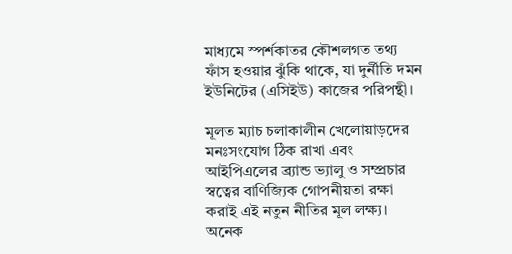মাধ্যমে স্পর্শকাতর কৌশলগত তথ্য ফাঁস হওয়ার ঝুঁকি থাকে, যা দুর্নীতি দমন ইউনিটের (এসিইউ) কাজের পরিপন্থী।

মূলত ম্যাচ চলাকালীন খেলোয়াড়দের মনঃসংযোগ ঠিক রাখা এবং আইপিএলের ব্র্যান্ড ভ্যালু ও সম্প্রচার স্বত্বের বাণিজ্যিক গোপনীয়তা রক্ষা করাই এই নতুন নীতির মূল লক্ষ্য। অনেক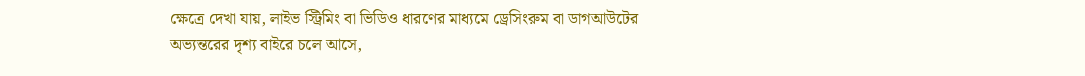ক্ষেত্রে দেখা যায়, লাইভ স্ট্রিমিং বা ভিডিও ধারণের মাধ্যমে ড্রেসিংরুম বা ডাগআউটের অভ্যন্তরের দৃশ্য বাইরে চলে আসে,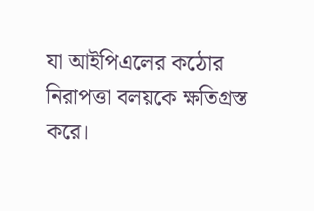যা আইপিএলের কঠোর নিরাপত্তা বলয়কে ক্ষতিগ্রস্ত করে।